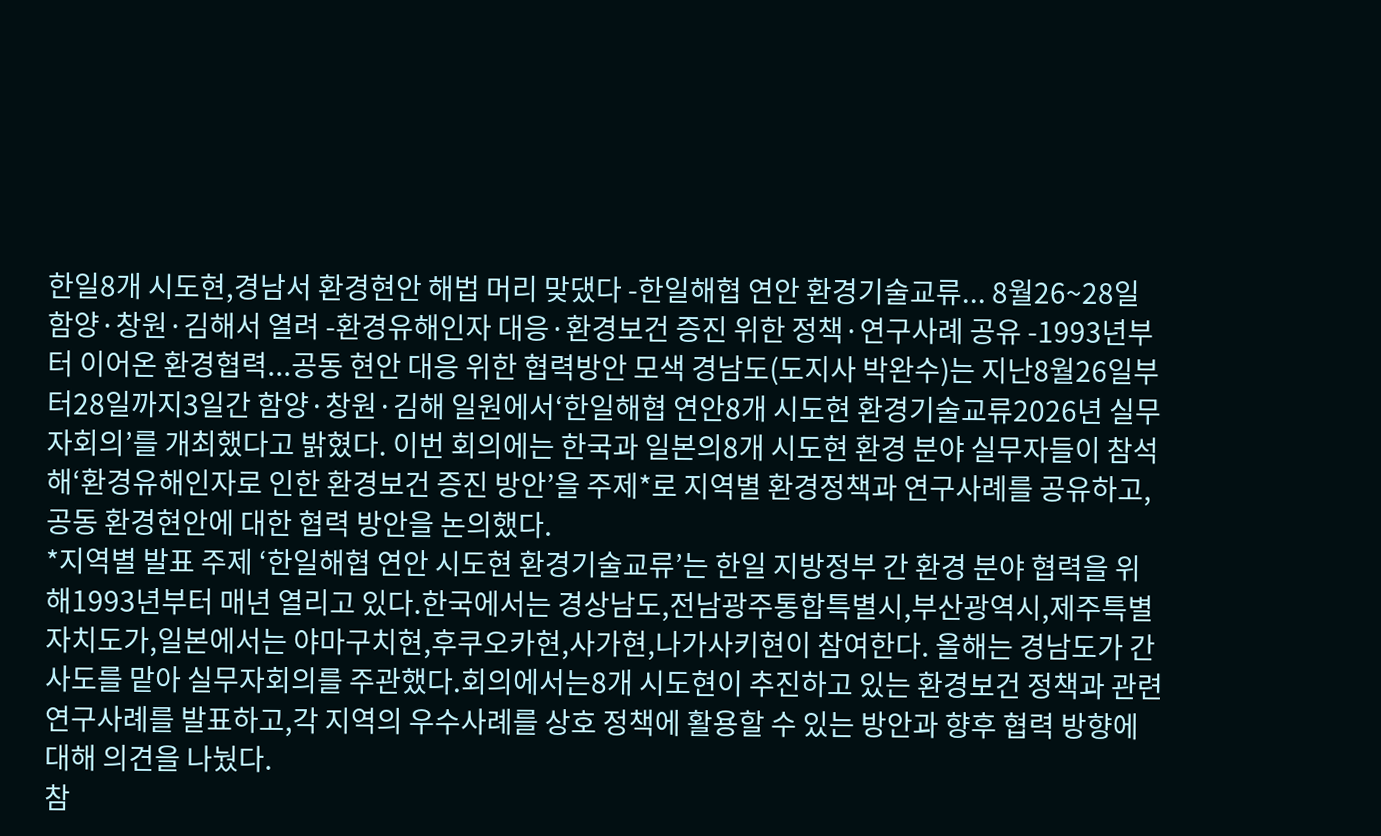한일8개 시도현,경남서 환경현안 해법 머리 맞댔다 -한일해협 연안 환경기술교류... 8월26~28일 함양·창원·김해서 열려 -환경유해인자 대응·환경보건 증진 위한 정책·연구사례 공유 -1993년부터 이어온 환경협력...공동 현안 대응 위한 협력방안 모색 경남도(도지사 박완수)는 지난8월26일부터28일까지3일간 함양·창원·김해 일원에서‘한일해협 연안8개 시도현 환경기술교류2026년 실무자회의’를 개최했다고 밝혔다. 이번 회의에는 한국과 일본의8개 시도현 환경 분야 실무자들이 참석해‘환경유해인자로 인한 환경보건 증진 방안’을 주제*로 지역별 환경정책과 연구사례를 공유하고,공동 환경현안에 대한 협력 방안을 논의했다.
*지역별 발표 주제 ‘한일해협 연안 시도현 환경기술교류’는 한일 지방정부 간 환경 분야 협력을 위해1993년부터 매년 열리고 있다.한국에서는 경상남도,전남광주통합특별시,부산광역시,제주특별자치도가,일본에서는 야마구치현,후쿠오카현,사가현,나가사키현이 참여한다. 올해는 경남도가 간사도를 맡아 실무자회의를 주관했다.회의에서는8개 시도현이 추진하고 있는 환경보건 정책과 관련 연구사례를 발표하고,각 지역의 우수사례를 상호 정책에 활용할 수 있는 방안과 향후 협력 방향에 대해 의견을 나눴다.
참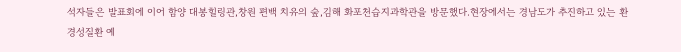석자들은 발표회에 이어 함양 대봉힐링관,창원 편백 치유의 숲,김해 화포천습지과학관을 방문했다.현장에서는 경남도가 추진하고 있는 환경성질환 예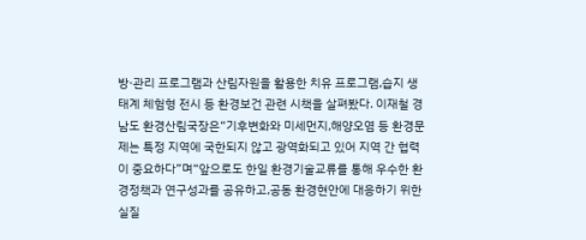방·관리 프로그램과 산림자원을 활용한 치유 프로그램,습지 생태계 체험형 전시 등 환경보건 관련 시책을 살펴봤다. 이재철 경남도 환경산림국장은“기후변화와 미세먼지,해양오염 등 환경문제는 특정 지역에 국한되지 않고 광역화되고 있어 지역 간 협력이 중요하다”며“앞으로도 한일 환경기술교류를 통해 우수한 환경정책과 연구성과를 공유하고,공동 환경현안에 대응하기 위한 실질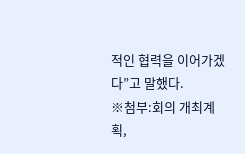적인 협력을 이어가겠다”고 말했다.
※첨부:회의 개최계획,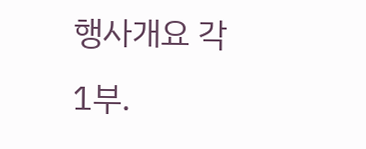행사개요 각1부.